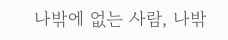나밖에 없는 사람, 나밖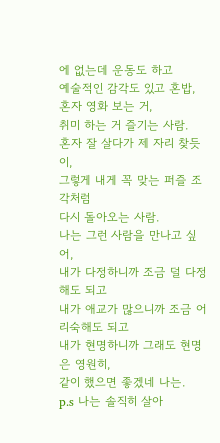에 없는데 운동도 하고
예술적인 감각도 있고 혼밥,
혼자 영화 보는 거,
취미 하는 거 즐기는 사람.
혼자 잘 살다가 제 자리 찾듯이,
그렇게 내게 꼭 맞는 퍼즐 조각처럼
다시 돌아오는 사람.
나는 그런 사람을 만나고 싶어,
내가 다정하니까 조금 덜 다정해도 되고
내가 애교가 많으니까 조금 어리숙해도 되고
내가 현명하니까 그래도 현명은 영원히,
같이 했으면 좋겠네 나는.
p.s 나는 솔직히 살아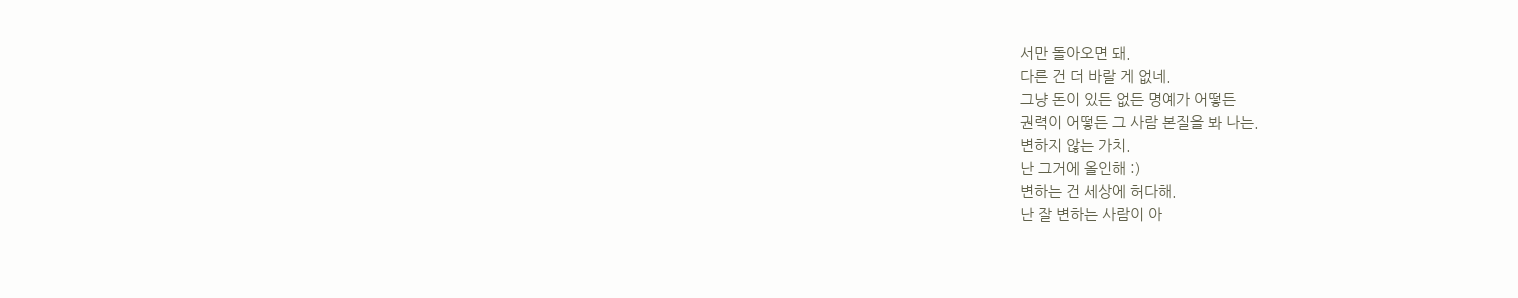서만 돌아오면 돼.
다른 건 더 바랄 게 없네.
그냥 돈이 있든 없든 명예가 어떻든
권력이 어떻든 그 사람 본질을 봐 나는.
변하지 않는 가치.
난 그거에 올인해 :)
변하는 건 세상에 허다해.
난 잘 변하는 사람이 아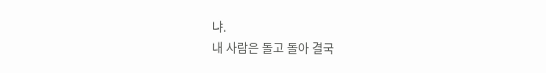냐.
내 사람은 돌고 돌아 결국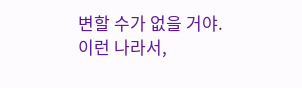변할 수가 없을 거야.
이런 나라서,